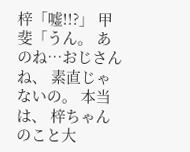梓「嘘!!?」 甲斐「うん。 あのね…おじさんね、 素直じゃないの。 本当は、 梓ちゃんのこと大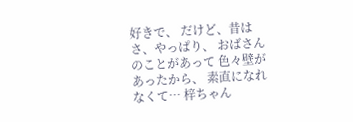好きで、 だけど、昔はさ、やっぱり、 おばさんのことがあって 色々壁があったから、 素直になれなくて… 梓ちゃん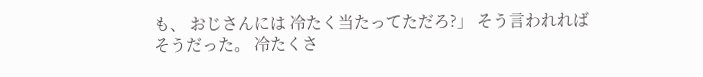も、 おじさんには 冷たく当たってただろ?」 そう言われればそうだった。 冷たくさ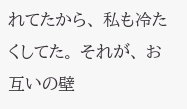れてたから、 私も冷たくしてた。 それが、 お互いの壁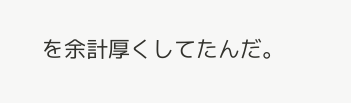を余計厚くしてたんだ。